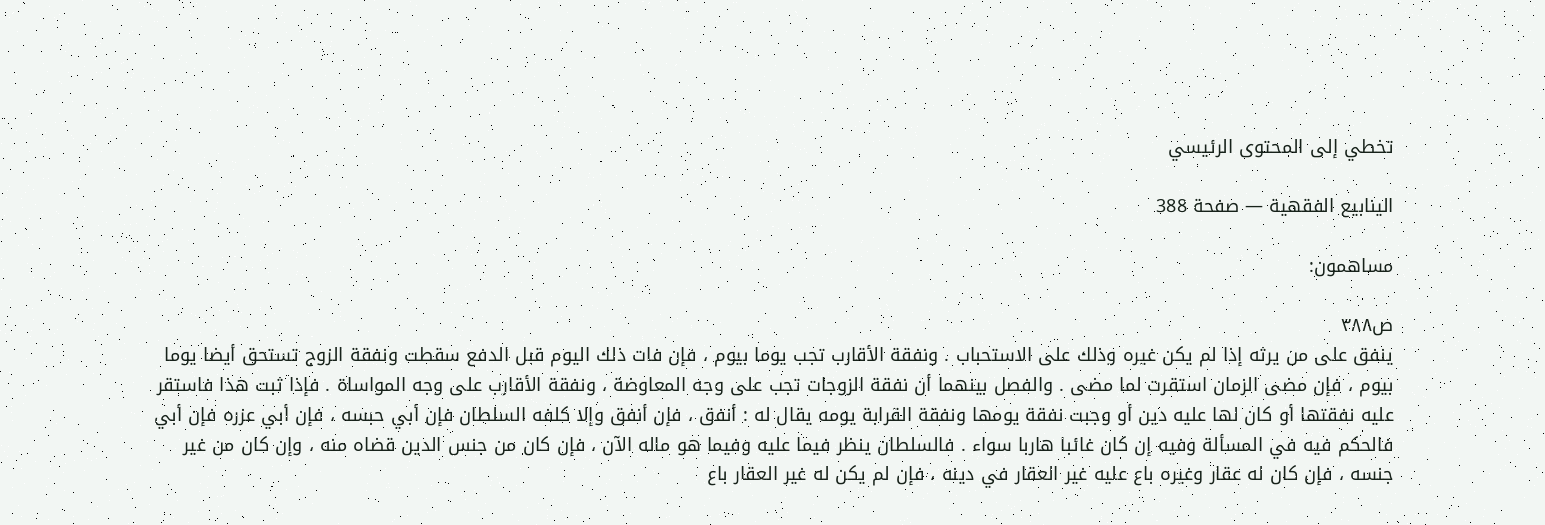تخطي إلى المحتوى الرئيسي

الينابيع الفقهية — صفحة 388

مساهمون:

ص٣٨٨
ينفق على من يرثه إذا لم يكن غيره وذلك على الاستحباب . ونفقة الأقارب تجب يوما بيوم ، فإن فات ذلك اليوم قبل الدفع سقطت ونفقة الزوج تستحق أيضا يوما بيوم ، فإن مضى الزمان استقرت لما مضى . والفصل بينهما أن نفقة الزوجات تجب على وجه المعاوضة ، ونفقة الأقارب على وجه المواساة . فإذا ثبت هذا فاستقر عليه نفقتها أو كان لها عليه دين أو وجبت نفقة يومها ونفقة القرابة يومه يقال له : أنفق ، فإن أنفق وإلا كلفه السلطان فإن أبي حبسه ، فإن أبي عزره فإن أبي فالحكم فيه في المسألة وفيه إن كان غائبا هاربا سواء . فالسلطان ينظر فيما عليه وفيما هو ماله الآن ، فإن كان من جنس الدين قضاه منه ، وإن كان من غير جنسه ، فإن كان له عقار وغيره باع عليه غير العقار في دينه ، فإن لم يكن له غير العقار باع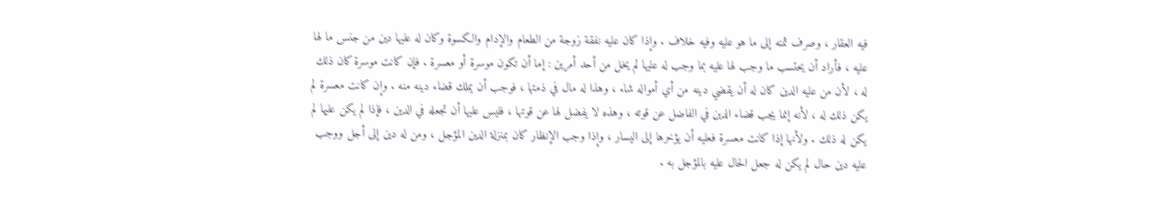فيه العقار ، وصرف ثمنه إلى ما هو عليه وفيه خلاف . وإذا كان عليه نفقة زوجة من الطعام والإدام والكسوة وكان له عليها دين من جنس ما لها عليه ، فأراد أن يحتسب ما وجب لها عليه بما وجب له عليها لم يخل من أحد أمرين : إما أن تكون موسرة أو معسرة . فإن كانت موسرة كان ذلك له ، لأن من عليه الدين كان له أن يقضي دينه من أي أمواله شاء ، وهذا له مال في ذمتها ، فوجب أن يملك قضاء دينه منه . وإن كانت معسرة لم يكن ذلك له ، لأنه إنما يجب قضاء الدين في الفاضل عن قوته ، وهذه لا يفضل لها عن قوتها ، فليس عليها أن تجعله في الدين ، فإذا لم يكن عليها لم يكن له ذلك . ولأنها إذا كانت معسرة فعليه أن يؤخرها إلى اليسار ، وإذا وجب الإنظار كان بمنزلة الدين المؤجل ، ومن له دين إلى أجل ووجب عليه دين حال لم يكن له جعل الحال عليه بالمؤجل به .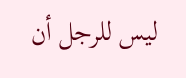ليس للرجل أن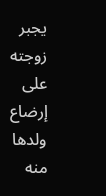يجبر زوجته على إرضاع ولدها منه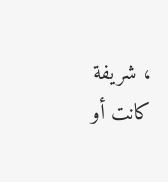، شريفة كانت أو